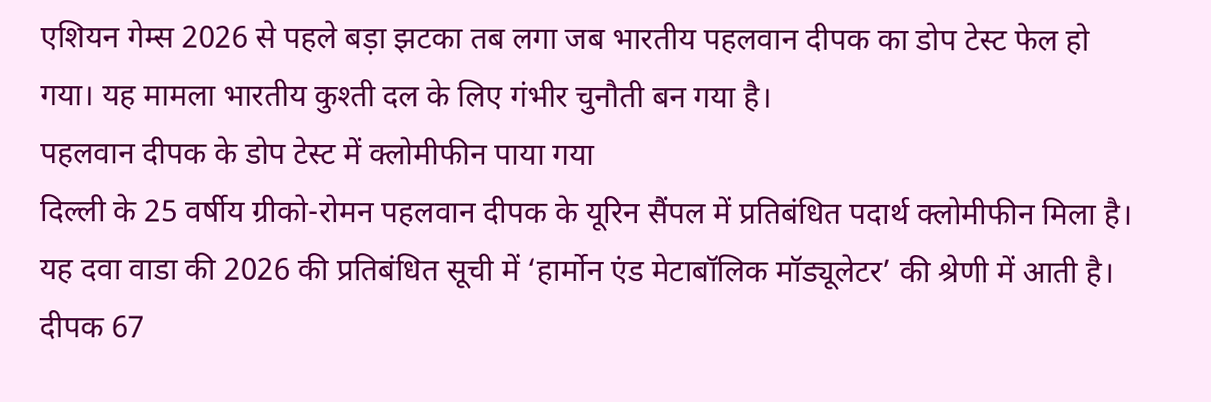एशियन गेम्स 2026 से पहले बड़ा झटका तब लगा जब भारतीय पहलवान दीपक का डोप टेस्ट फेल हो गया। यह मामला भारतीय कुश्ती दल के लिए गंभीर चुनौती बन गया है।
पहलवान दीपक के डोप टेस्ट में क्लोमीफीन पाया गया
दिल्ली के 25 वर्षीय ग्रीको-रोमन पहलवान दीपक के यूरिन सैंपल में प्रतिबंधित पदार्थ क्लोमीफीन मिला है। यह दवा वाडा की 2026 की प्रतिबंधित सूची में ‘हार्मोन एंड मेटाबॉलिक मॉड्यूलेटर’ की श्रेणी में आती है। दीपक 67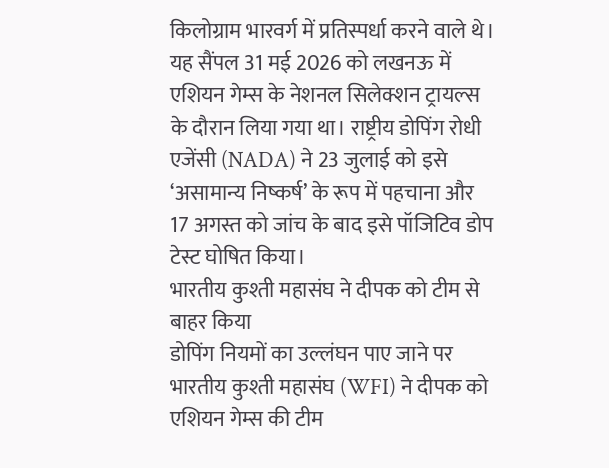किलोग्राम भारवर्ग में प्रतिस्पर्धा करने वाले थे।
यह सैंपल 31 मई 2026 को लखनऊ में एशियन गेम्स के नेशनल सिलेक्शन ट्रायल्स के दौरान लिया गया था। राष्ट्रीय डोपिंग रोधी एजेंसी (NADA) ने 23 जुलाई को इसे ‘असामान्य निष्कर्ष’ के रूप में पहचाना और 17 अगस्त को जांच के बाद इसे पॉजिटिव डोप टेस्ट घोषित किया।
भारतीय कुश्ती महासंघ ने दीपक को टीम से बाहर किया
डोपिंग नियमों का उल्लंघन पाए जाने पर भारतीय कुश्ती महासंघ (WFI) ने दीपक को एशियन गेम्स की टीम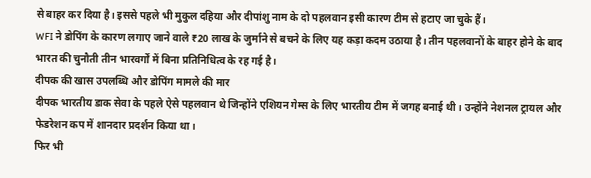से बाहर कर दिया है। इससे पहले भी मुकुल दहिया और दीपांशु नाम के दो पहलवान इसी कारण टीम से हटाए जा चुके हैं।
WFI ने डोपिंग के कारण लगाए जाने वाले ₹20 लाख के जुर्माने से बचने के लिए यह कड़ा कदम उठाया है। तीन पहलवानों के बाहर होने के बाद भारत की चुनौती तीन भारवर्गों में बिना प्रतिनिधित्व के रह गई है।
दीपक की खास उपलब्धि और डोपिंग मामले की मार
दीपक भारतीय डाक सेवा के पहले ऐसे पहलवान थे जिन्होंने एशियन गेम्स के लिए भारतीय टीम में जगह बनाई थी। उन्होंने नेशनल ट्रायल और फेडरेशन कप में शानदार प्रदर्शन किया था।
फिर भी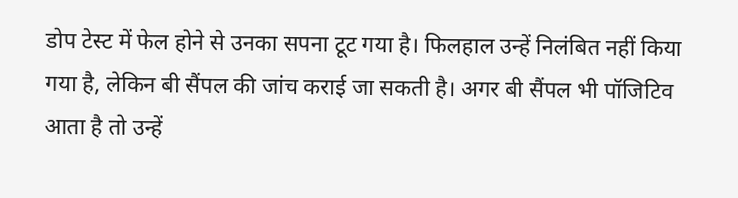डोप टेस्ट में फेल होने से उनका सपना टूट गया है। फिलहाल उन्हें निलंबित नहीं किया गया है, लेकिन बी सैंपल की जांच कराई जा सकती है। अगर बी सैंपल भी पॉजिटिव आता है तो उन्हें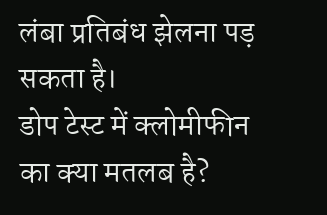लंबा प्रतिबंध झेलना पड़ सकता है।
डोप टेस्ट में क्लोमीफीन का क्या मतलब है?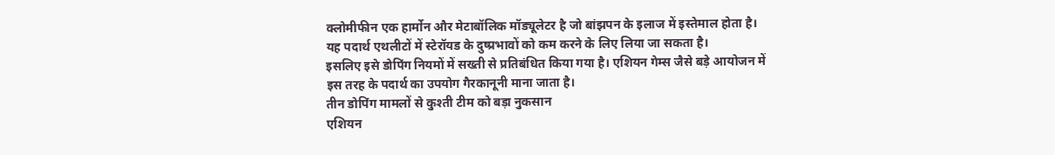क्लोमीफीन एक हार्मोन और मेटाबॉलिक मॉड्यूलेटर है जो बांझपन के इलाज में इस्तेमाल होता है। यह पदार्थ एथलीटों में स्टेरॉयड के दुष्प्रभावों को कम करने के लिए लिया जा सकता है।
इसलिए इसे डोपिंग नियमों में सख्ती से प्रतिबंधित किया गया है। एशियन गेम्स जैसे बड़े आयोजन में इस तरह के पदार्थ का उपयोग गैरकानूनी माना जाता है।
तीन डोपिंग मामलों से कुश्ती टीम को बड़ा नुकसान
एशियन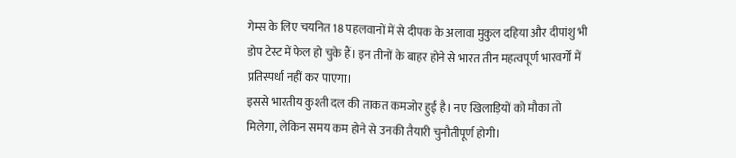गेम्स के लिए चयनित 18 पहलवानों में से दीपक के अलावा मुकुल दहिया और दीपांशु भी डोप टेस्ट में फेल हो चुके हैं। इन तीनों के बाहर होने से भारत तीन महत्वपूर्ण भारवर्गों में प्रतिस्पर्धा नहीं कर पाएगा।
इससे भारतीय कुश्ती दल की ताकत कमजोर हुई है। नए खिलाड़ियों को मौका तो मिलेगा, लेकिन समय कम होने से उनकी तैयारी चुनौतीपूर्ण होगी।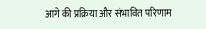आगे की प्रक्रिया और संभावित परिणाम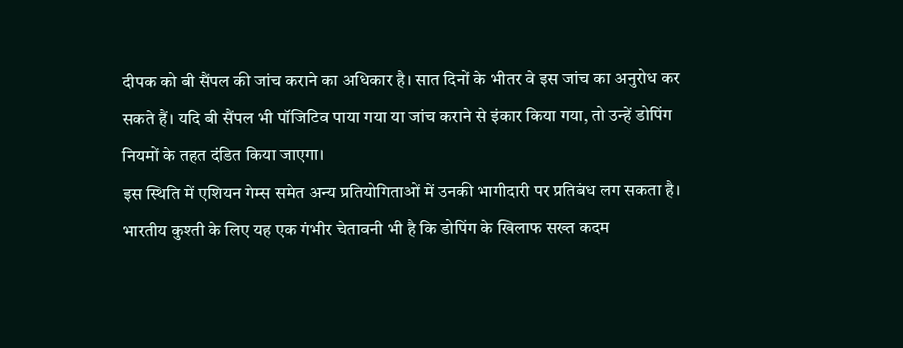दीपक को बी सैंपल की जांच कराने का अधिकार है। सात दिनों के भीतर वे इस जांच का अनुरोध कर सकते हैं। यदि बी सैंपल भी पॉजिटिव पाया गया या जांच कराने से इंकार किया गया, तो उन्हें डोपिंग नियमों के तहत दंडित किया जाएगा।
इस स्थिति में एशियन गेम्स समेत अन्य प्रतियोगिताओं में उनकी भागीदारी पर प्रतिबंध लग सकता है। भारतीय कुश्ती के लिए यह एक गंभीर चेतावनी भी है कि डोपिंग के खिलाफ सख्त कदम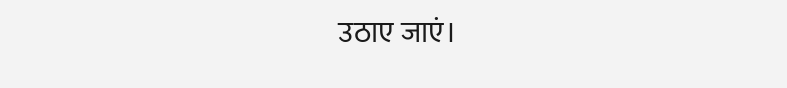उठाए जाएं।